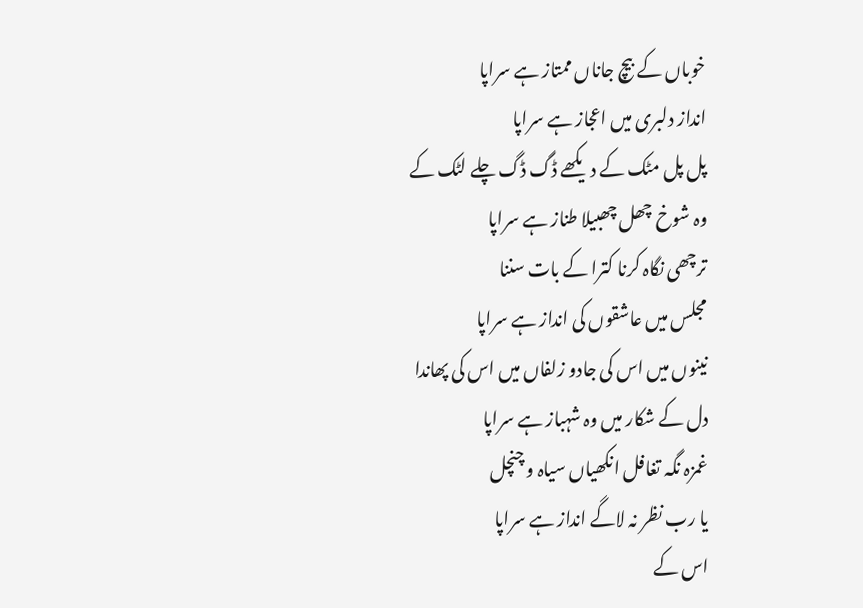خوباں کے بیچ جاناں ممتاز ہے سراپا
انداز دلبری میں اعجاز ہے سراپا
پل پل مٹک کے دیکھے ڈگ ڈگ چلے لٹک کے
وہ شوخ چھل چھبیلا طناز ہے سراپا
ترچھی نگاہ کرنا کترا کے بات سننا
مجلس میں عاشقوں کی انداز ہے سراپا
نینوں میں اس کی جادو زلفاں میں اس کی پھاندا
دل کے شکار میں وہ شہباز ہے سراپا
غمزہ نگہ تغافل انکھیاں سیاہ و چنچل
یا رب نظر نہ لاگے انداز ہے سراپا
اس کے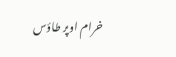خرام اوپر طاؤس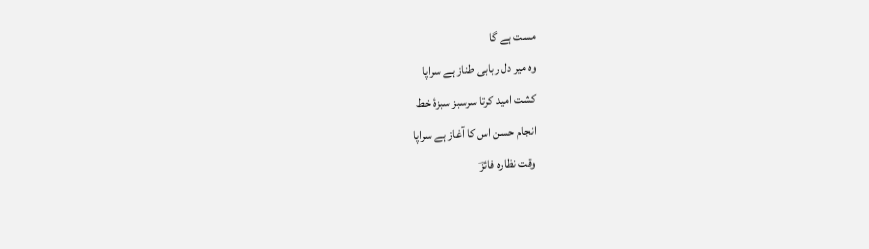مست ہے گا
وہ میر دل ربابی طناز ہے سراپا
کشت امید کرتا سرسبز سبزۂ خط
انجام حسن اس کا آغاز ہے سراپا
وقت نظارہ فائزؔ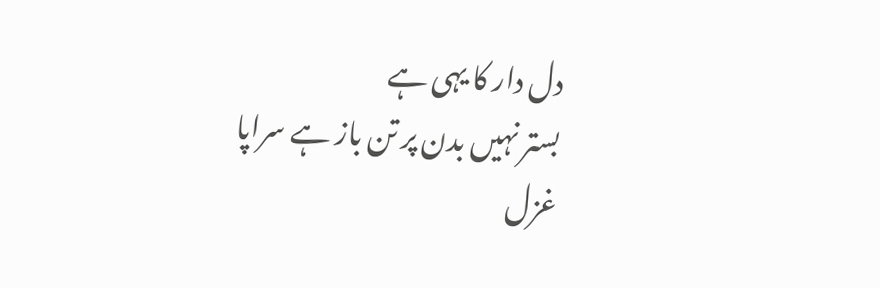دل دار کا یہی ہے
بستر نہیں بدن پر تن باز ہے سراپا
غزل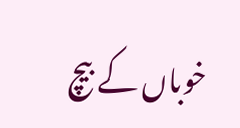خوباں کے بیچ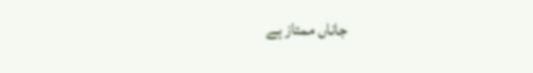جاناں ممتاز ہے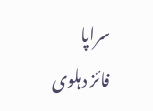سراپا
فائز دہلوی